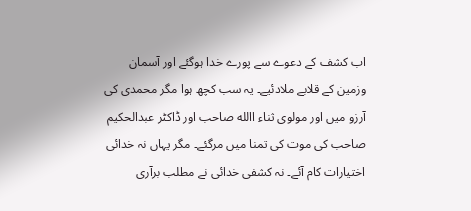اب کشف کے دعوے سے پورے خدا ہوگئے اور آسمان وزمین کے قلابے ملادئیے۔ یہ سب کچھ ہوا مگر محمدی کی آرزو میں اور مولوی ثناء االله صاحب اور ڈاکٹر عبدالحکیم صاحب کی موت کی تمنا میں مرگئے۔ مگر یہاں نہ خدائی اختیارات کام آئے۔ نہ کشفی خدائی نے مطلب برآری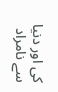کی اور دنیا سے نامراد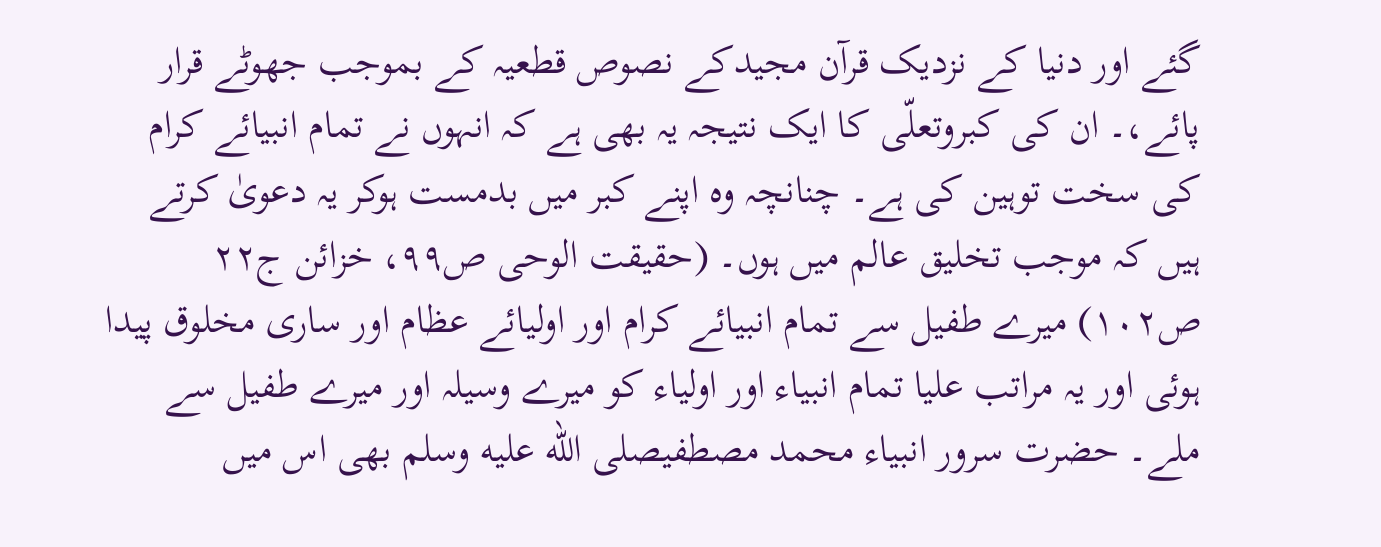گئے اور دنیا کے نزدیک قرآن مجیدکے نصوص قطعیہ کے بموجب جھوٹے قرار پائے،۔ ان کی کبروتعلّی کا ایک نتیجہ یہ بھی ہے کہ انہوں نے تمام انبیائے کرام کی سخت توہین کی ہے۔ چنانچہ وہ اپنے کبر میں بدمست ہوکر یہ دعویٰ کرتے ہیں کہ موجب تخلیق عالم میں ہوں۔ (حقیقت الوحی ص۹۹، خزائن ج۲۲ ص۱۰۲) میرے طفیل سے تمام انبیائے کرام اور اولیائے عظام اور ساری مخلوق پیدا ہوئی اور یہ مراتب علیا تمام انبیاء اور اولیاء کو میرے وسیلہ اور میرے طفیل سے ملے۔ حضرت سرور انبیاء محمد مصطفیصلى الله عليه وسلم بھی اس میں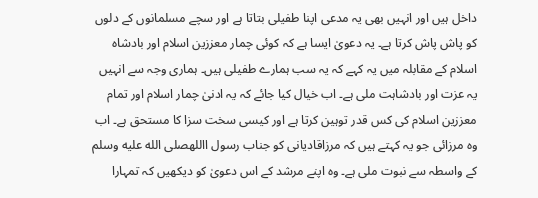داخل ہیں اور انہیں بھی یہ مدعی اپنا طفیلی بتاتا ہے اور سچے مسلمانوں کے دلوں کو پاش پاش کرتا ہے۔ یہ دعویٰ ایسا ہے کہ کوئی چمار معززین اسلام اور بادشاہ اسلام کے مقابلہ میں یہ کہے کہ یہ سب ہمارے طفیلی ہیں۔ ہماری وجہ سے انہیں یہ عزت اور بادشاہت ملی ہے۔ اب خیال کیا جائے کہ یہ ادنیٰ چمار اسلام اور تمام معززین اسلام کی کس قدر توہین کرتا ہے اور کیسی سخت سزا کا مستحق ہے۔ اب وہ مرزائی جو یہ کہتے ہیں کہ مرزاقادیانی کو جناب رسول االلهصلى الله عليه وسلم کے واسطہ سے نبوت ملی ہے۔ وہ اپنے مرشد کے اس دعویٰ کو دیکھیں کہ تمہارا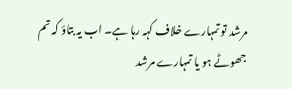مرشد تو تمہارے خلاف کہہ رہا ہے۔ اب یہ بتاؤ کہ تم جھوٹے ہو یا تمہارے مرشد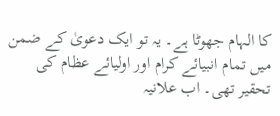کا الہام جھوٹا ہے۔ یہ تو ایک دعویٰ کے ضمن میں تمام انبیائے کرام اور اولیائے عظام کی تحقیر تھی۔ اب علانیہ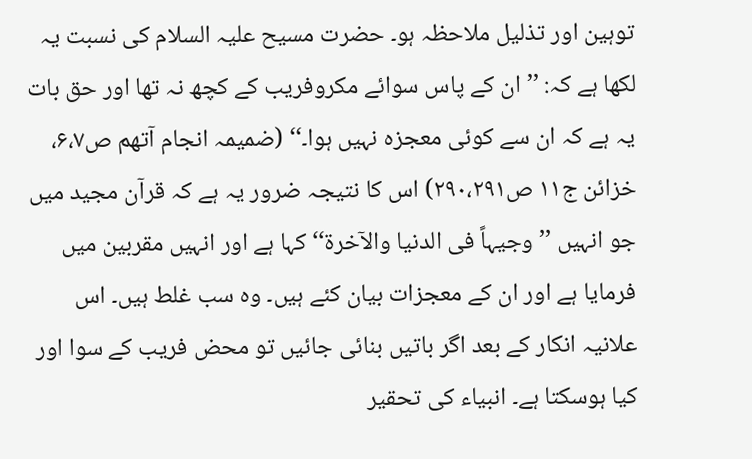توہین اور تذلیل ملاحظہ ہو۔ حضرت مسیح علیہ السلام کی نسبت یہ لکھا ہے کہ: ’’ان کے پاس سوائے مکروفریب کے کچھ نہ تھا اور حق بات یہ ہے کہ ان سے کوئی معجزہ نہیں ہوا۔‘‘ (ضمیمہ انجام آتھم ص۶،۷، خزائن ج۱۱ ص۲۹۰،۲۹۱) اس کا نتیجہ ضرور یہ ہے کہ قرآن مجید میں جو انہیں ’’وجیہاً فی الدنیا والآخرۃ‘‘ کہا ہے اور انہیں مقربین میں فرمایا ہے اور ان کے معجزات بیان کئے ہیں۔ وہ سب غلط ہیں۔ اس علانیہ انکار کے بعد اگر باتیں بنائی جائیں تو محض فریب کے سوا اور کیا ہوسکتا ہے۔ انبیاء کی تحقیر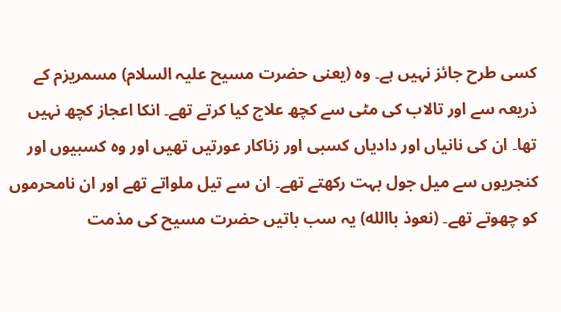کسی طرح جائز نہیں ہے۔ وہ (یعنی حضرت مسیح علیہ السلام) مسمریزم کے ذریعہ سے اور تالاب کی مٹی سے کچھ علاج کیا کرتے تھے۔ انکا اعجاز کچھ نہیں تھا۔ ان کی نانیاں اور دادیاں کسبی اور زناکار عورتیں تھیں اور وہ کسبیوں اور کنجریوں سے میل جول بہت رکھتے تھے۔ ان سے تیل ملواتے تھے اور ان نامحرموں کو چھوتے تھے۔ (نعوذ باالله) یہ سب باتیں حضرت مسیح کی مذمت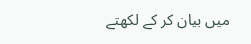میں بیان کر کے لکھتے